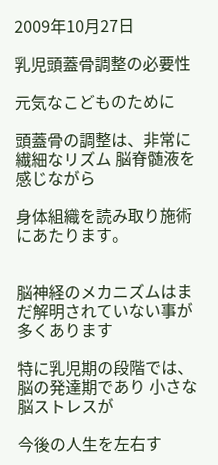2009年10月27日

乳児頭蓋骨調整の必要性

元気なこどものために

頭蓋骨の調整は、非常に繊細なリズム 脳脊髄液を感じながら

身体組織を読み取り施術にあたります。


脳神経のメカニズムはまだ解明されていない事が多くあります

特に乳児期の段階では、脳の発達期であり 小さな脳ストレスが

今後の人生を左右す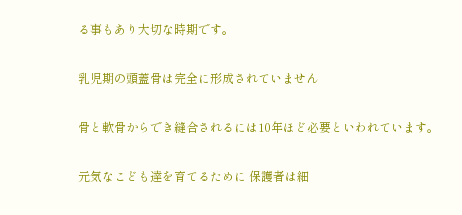る事もあり大切な時期です。

乳児期の頭蓋骨は完全に形成されていません

骨と軟骨からでき縫合されるには10年ほど必要といわれています。

元気なこども達を育てるために 保護者は細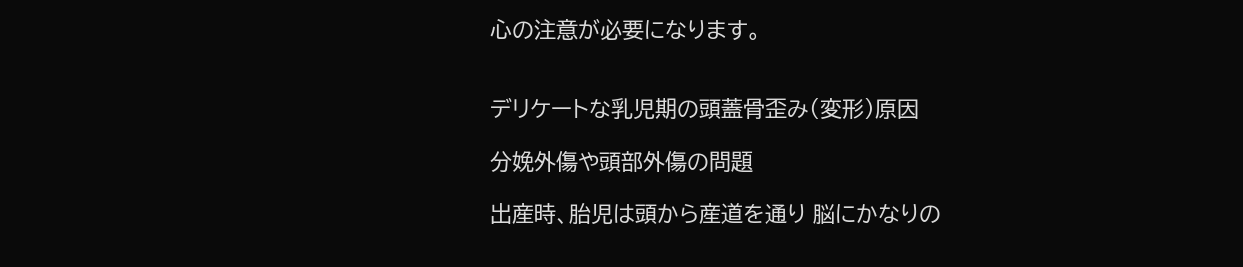心の注意が必要になります。


デリケートな乳児期の頭蓋骨歪み(変形)原因

分娩外傷や頭部外傷の問題

出産時、胎児は頭から産道を通り 脳にかなりの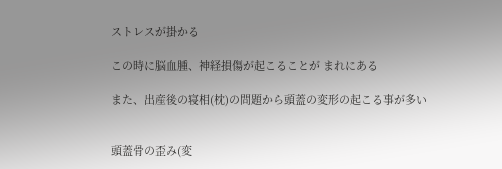ストレスが掛かる

この時に脳血腫、神経損傷が起こることが まれにある

また、出産後の寝相(枕)の問題から頭蓋の変形の起こる事が多い


頭蓋骨の歪み(変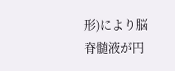形)により脳脊髄液が円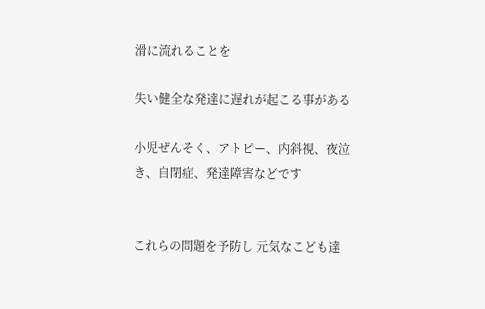滑に流れることを

失い健全な発達に遅れが起こる事がある

小児ぜんそく、アトピー、内斜視、夜泣き、自閉症、発達障害などです


これらの問題を予防し 元気なこども達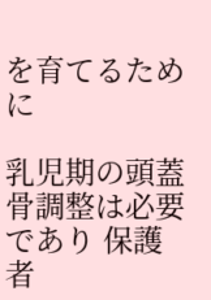を育てるために

乳児期の頭蓋骨調整は必要であり 保護者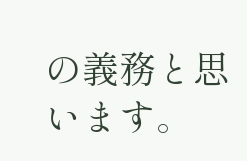の義務と思います。